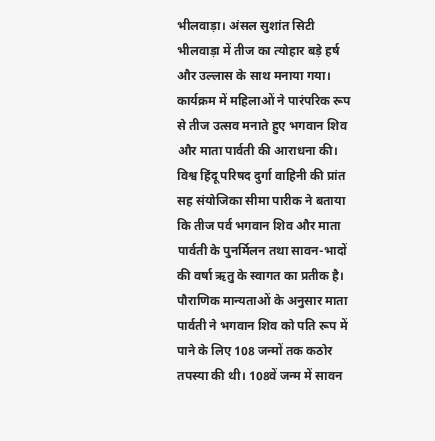भीलवाड़ा। अंसल सुशांत सिटी भीलवाड़ा में तीज का त्योहार बड़े हर्ष और उल्लास के साथ मनाया गया। कार्यक्रम में महिलाओं ने पारंपरिक रूप से तीज उत्सव मनाते हुए भगवान शिव और माता पार्वती की आराधना की। विश्व हिंदू परिषद दुर्गा वाहिनी की प्रांत सह संयोजिका सीमा पारीक ने बताया कि तीज पर्व भगवान शिव और माता पार्वती के पुनर्मिलन तथा सावन-भादों की वर्षा ऋतु के स्वागत का प्रतीक है।
पौराणिक मान्यताओं के अनुसार माता पार्वती ने भगवान शिव को पति रूप में पाने के लिए 108 जन्मों तक कठोर तपस्या की थी। 108वें जन्म में सावन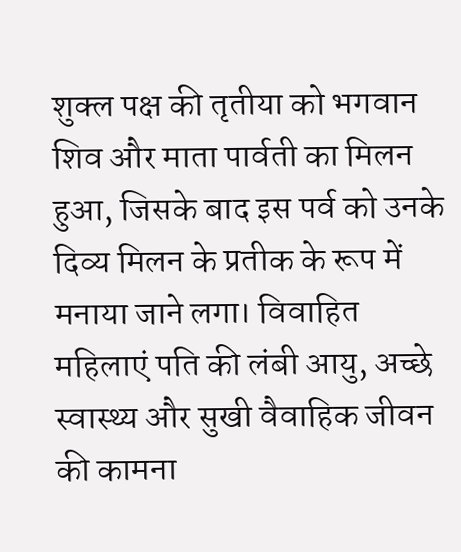शुक्ल पक्ष की तृतीया को भगवान शिव और माता पार्वती का मिलन हुआ, जिसके बाद इस पर्व को उनके दिव्य मिलन के प्रतीक के रूप में मनाया जाने लगा। विवाहित महिलाएं पति की लंबी आयु, अच्छे स्वास्थ्य और सुखी वैवाहिक जीवन की कामना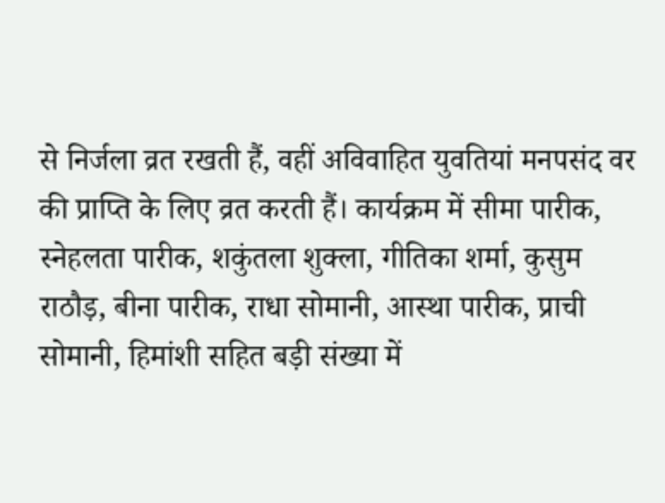से निर्जला व्रत रखती हैं, वहीं अविवाहित युवतियां मनपसंद वर की प्राप्ति के लिए व्रत करती हैं। कार्यक्रम में सीमा पारीक, स्नेहलता पारीक, शकुंतला शुक्ला, गीतिका शर्मा, कुसुम राठौड़, बीना पारीक, राधा सोमानी, आस्था पारीक, प्राची सोमानी, हिमांशी सहित बड़ी संख्या में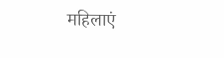महिलाएं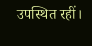उपस्थित रहीं।